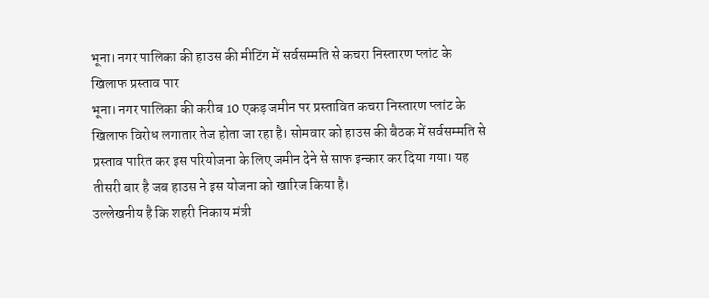भूना। नगर पालिका की हाउस की मीटिंग में सर्वसम्मति से कचरा निस्तारण प्लांट के खिलाफ प्रस्ताव पार
भूना। नगर पालिका की करीब 10 एकड़ जमीन पर प्रस्तावित कचरा निस्तारण प्लांट के खिलाफ विरोध लगातार तेज होता जा रहा है। सोमवार को हाउस की बैठक में सर्वसम्मति से प्रस्ताव पारित कर इस परियोजना के लिए जमीन देने से साफ इन्कार कर दिया गया। यह तीसरी बार है जब हाउस ने इस योजना को खारिज किया है।
उल्लेखनीय है कि शहरी निकाय मंत्री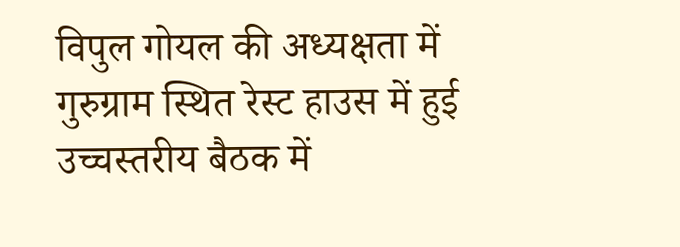विपुल गोयल की अध्यक्षता में गुरुग्राम स्थित रेस्ट हाउस में हुई उच्चस्तरीय बैठक में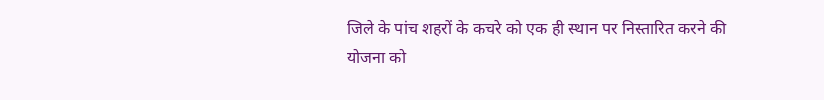जिले के पांच शहरों के कचरे को एक ही स्थान पर निस्तारित करने की योजना को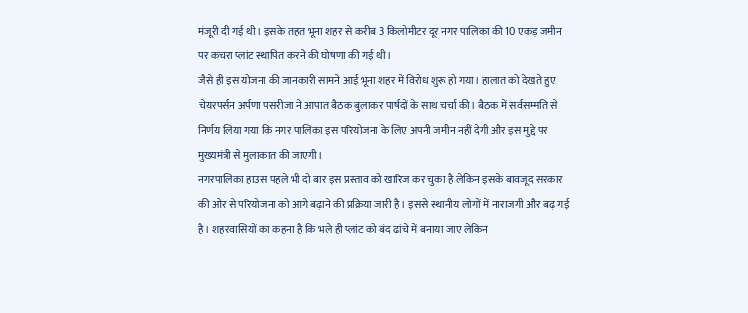मंजूरी दी गई थी। इसके तहत भूना शहर से करीब 3 किलोमीटर दूर नगर पालिका की 10 एकड़ जमीन पर कचरा प्लांट स्थापित करने की घोषणा की गई थी।
जैसे ही इस योजना की जानकारी सामने आई भूना शहर में विरोध शुरू हो गया। हालात को देखते हुए चेयरपर्सन अर्पणा पसरीजा ने आपात बैठक बुलाकर पार्षदों के साथ चर्चा की। बैठक में सर्वसम्मति से निर्णय लिया गया कि नगर पालिका इस परियोजना के लिए अपनी जमीन नहीं देगी और इस मुद्दे पर मुख्यमंत्री से मुलाकात की जाएगी।
नगरपालिका हाउस पहले भी दो बार इस प्रस्ताव को खारिज कर चुका है लेकिन इसके बावजूद सरकार की ओर से परियोजना को आगे बढ़ाने की प्रक्रिया जारी है। इससे स्थानीय लोगों में नाराजगी और बढ़ गई है। शहरवासियों का कहना है कि भले ही प्लांट को बंद ढांचे में बनाया जाए लेकिन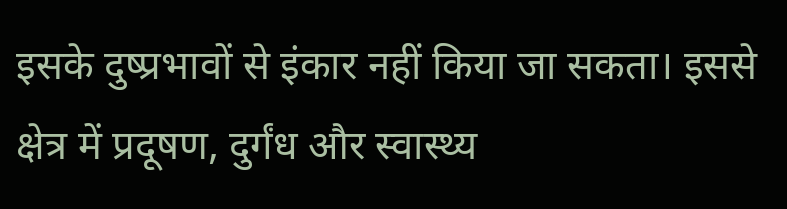इसके दुष्प्रभावों से इंकार नहीं किया जा सकता। इससे क्षेत्र में प्रदूषण, दुर्गंध और स्वास्थ्य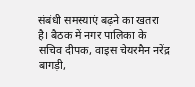संबंधी समस्याएं बढ़ने का खतरा है। बैठक में नगर पालिका के सचिव दीपक, वाइस चेयरमैन नरेंद्र बागड़ी,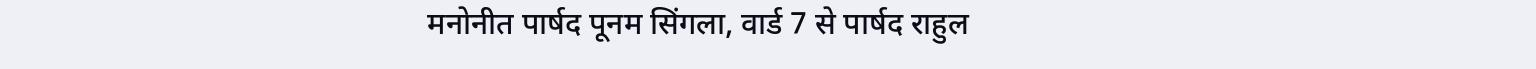मनोनीत पार्षद पूनम सिंगला, वार्ड 7 से पार्षद राहुल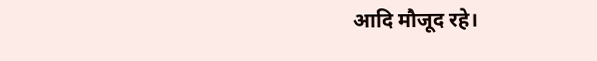आदि मौजूद रहे।